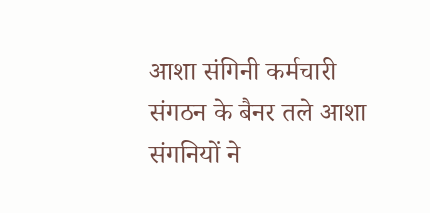आशा संगिनी कर्मचारी संगठन के बैनर तले आशा संगनियों ने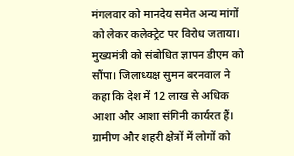मंगलवार को मानदेय समेत अन्य मांगों को लेकर कलेक्ट्रेट पर विरोध जताया। मुख्यमंत्री को संबोधित ज्ञापन डीएम को सौंपा। जिलाध्यक्ष सुमन बरनवाल ने कहा कि देश में 12 लाख से अधिक आशा और आशा संगिनी कार्यरत हैं। ग्रामीण और शहरी क्षेत्रों में लोगों को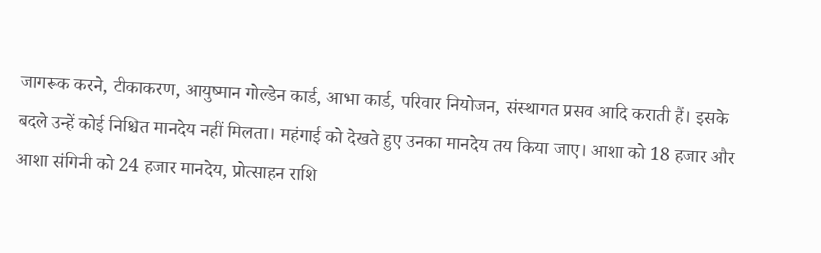जागरूक करने, टीकाकरण, आयुष्मान गोल्डेन कार्ड, आभा कार्ड, परिवार नियोजन, संस्थागत प्रसव आदि कराती हैं। इसके बदले उन्हें कोई निश्चित मानदेय नहीं मिलता। महंगाई को देखते हुए उनका मानदेय तय किया जाए। आशा को 18 हजार और आशा संगिनी को 24 हजार मानदेय, प्रोत्साहन राशि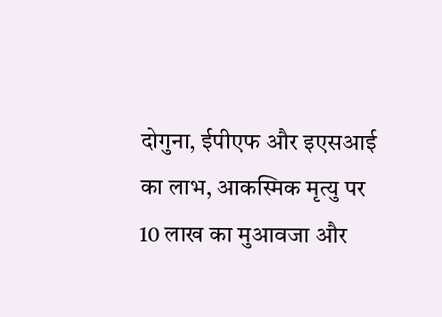दोगुना, ईपीएफ और इएसआई का लाभ, आकस्मिक मृत्यु पर 10 लाख का मुआवजा और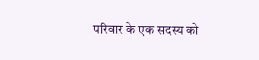परिवार के एक सदस्य को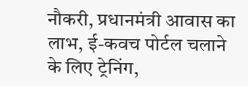नौकरी, प्रधानमंत्री आवास का लाभ, ई-कवच पोर्टल चलाने के लिए ट्रेनिंग,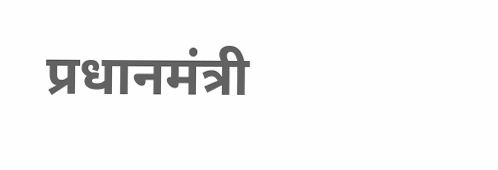प्रधानमंत्री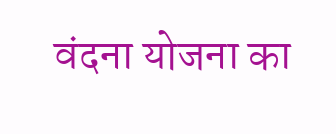वंदना योजना का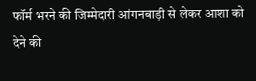फॉर्म भरने की जिम्मेदारी आंगनबाड़ी से लेकर आशा को देने की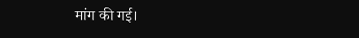मांग की गई।